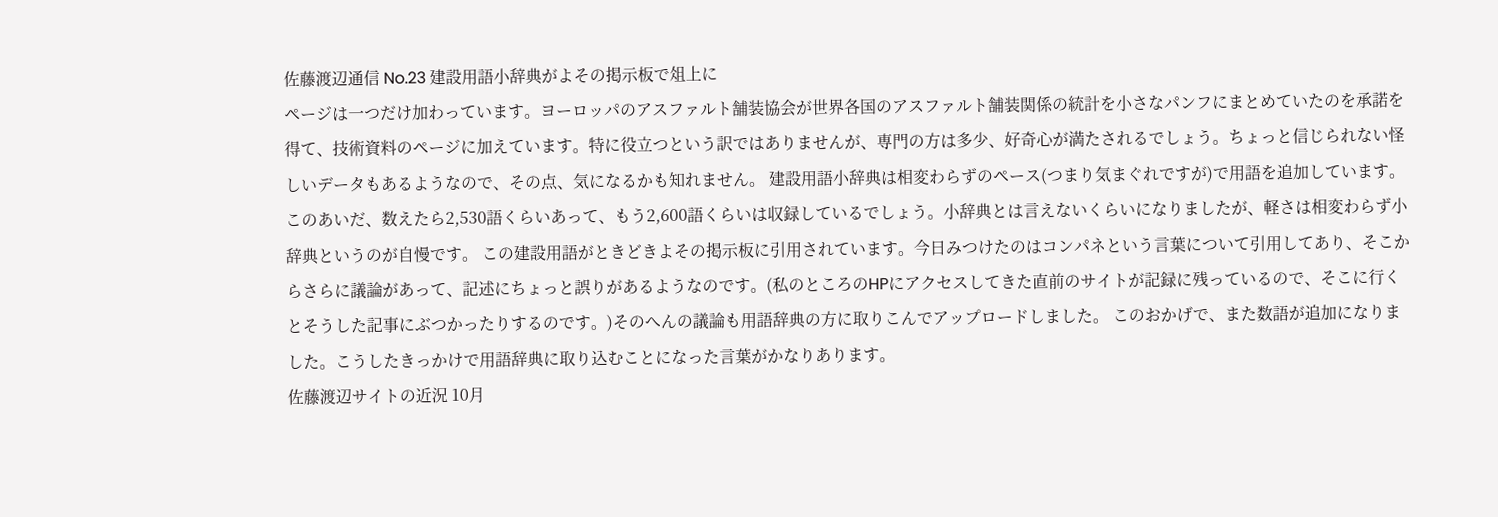佐藤渡辺通信 No.23 建設用語小辞典がよその掲示板で俎上に
ページは一つだけ加わっています。ヨーロッパのアスファルト舗装協会が世界各国のアスファルト舗装関係の統計を小さなパンフにまとめていたのを承諾を得て、技術資料のページに加えています。特に役立つという訳ではありませんが、専門の方は多少、好奇心が満たされるでしょう。ちょっと信じられない怪しいデータもあるようなので、その点、気になるかも知れません。 建設用語小辞典は相変わらずのペース(つまり気まぐれですが)で用語を追加しています。このあいだ、数えたら2,530語くらいあって、もう2,600語くらいは収録しているでしょう。小辞典とは言えないくらいになりましたが、軽さは相変わらず小辞典というのが自慢です。 この建設用語がときどきよその掲示板に引用されています。今日みつけたのはコンパネという言葉について引用してあり、そこからさらに議論があって、記述にちょっと誤りがあるようなのです。(私のところのHPにアクセスしてきた直前のサイトが記録に残っているので、そこに行くとそうした記事にぶつかったりするのです。)そのへんの議論も用語辞典の方に取りこんでアップロードしました。 このおかげで、また数語が追加になりました。こうしたきっかけで用語辞典に取り込むことになった言葉がかなりあります。
佐藤渡辺サイトの近況 10月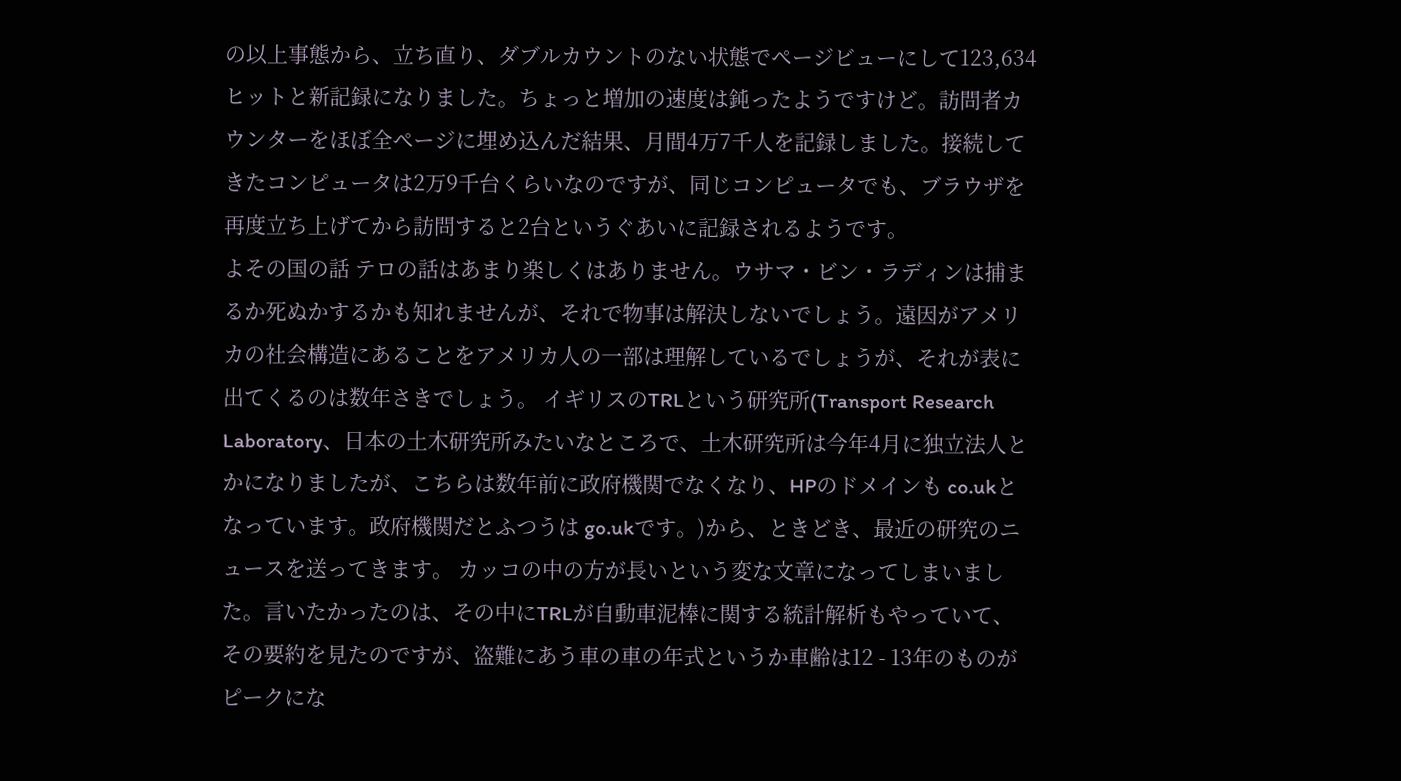の以上事態から、立ち直り、ダブルカウントのない状態でページビューにして123,634ヒットと新記録になりました。ちょっと増加の速度は鈍ったようですけど。訪問者カウンターをほぼ全ページに埋め込んだ結果、月間4万7千人を記録しました。接続してきたコンピュータは2万9千台くらいなのですが、同じコンピュータでも、ブラウザを再度立ち上げてから訪問すると2台というぐあいに記録されるようです。
よその国の話 テロの話はあまり楽しくはありません。ウサマ・ビン・ラディンは捕まるか死ぬかするかも知れませんが、それで物事は解決しないでしょう。遠因がアメリカの社会構造にあることをアメリカ人の一部は理解しているでしょうが、それが表に出てくるのは数年さきでしょう。 イギリスのTRLという研究所(Transport Research Laboratory、日本の土木研究所みたいなところで、土木研究所は今年4月に独立法人とかになりましたが、こちらは数年前に政府機関でなくなり、HPのドメインも co.ukとなっています。政府機関だとふつうは go.ukです。)から、ときどき、最近の研究のニュースを送ってきます。 カッコの中の方が長いという変な文章になってしまいました。言いたかったのは、その中にTRLが自動車泥棒に関する統計解析もやっていて、その要約を見たのですが、盗難にあう車の車の年式というか車齢は12 - 13年のものがピークにな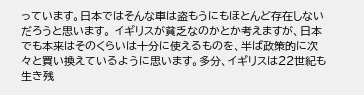っています。日本ではそんな車は盗もうにもほとんど存在しないだろうと思います。 イギリスが貧乏なのかとか考えますが、日本でも本来はそのくらいは十分に使えるものを、半ば政策的に次々と買い換えているように思います。多分、イギリスは22世紀も生き残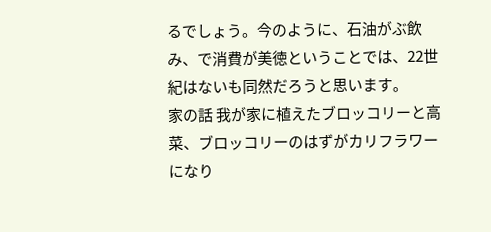るでしょう。今のように、石油がぶ飲み、で消費が美徳ということでは、22世紀はないも同然だろうと思います。
家の話 我が家に植えたブロッコリーと高菜、ブロッコリーのはずがカリフラワーになり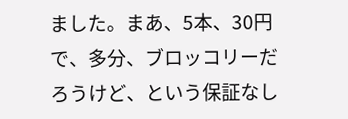ました。まあ、5本、30円で、多分、ブロッコリーだろうけど、という保証なし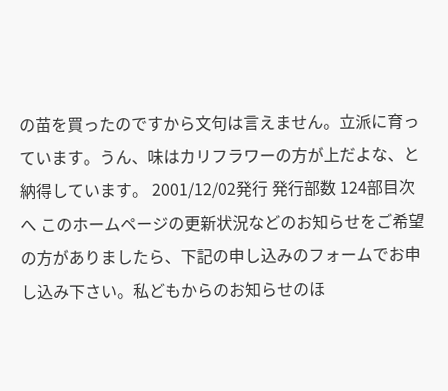の苗を買ったのですから文句は言えません。立派に育っています。うん、味はカリフラワーの方が上だよな、と納得しています。 2001/12/02発行 発行部数 124部目次へ このホームページの更新状況などのお知らせをご希望の方がありましたら、下記の申し込みのフォームでお申し込み下さい。私どもからのお知らせのほ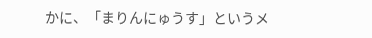かに、「まりんにゅうす」というメ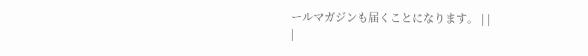ールマガジンも届くことになります。 | |
|